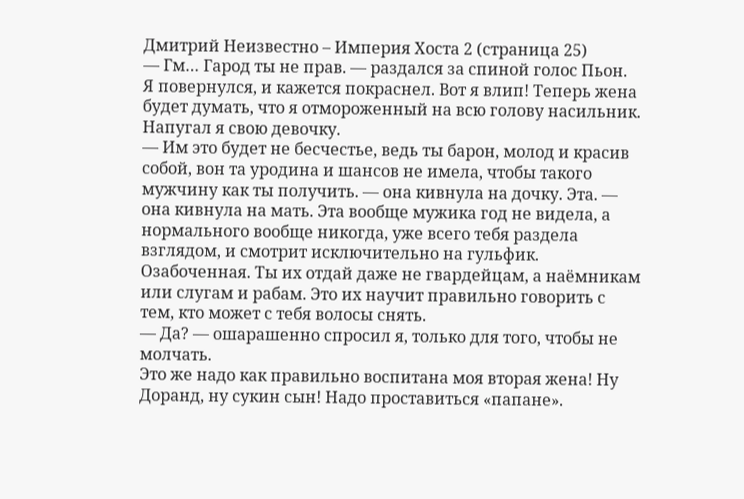Дмитрий Неизвестно – Империя Хоста 2 (страница 25)
— Гм… Гарод ты не прав. — раздался за спиной голос Пьон.
Я повернулся, и кажется покраснел. Вот я влип! Теперь жена будет думать, что я отмороженный на всю голову насильник. Напугал я свою девочку.
— Им это будет не бесчестье, ведь ты барон, молод и красив собой, вон та уродина и шансов не имела, чтобы такого мужчину как ты получить. — она кивнула на дочку. Эта. — она кивнула на мать. Эта вообще мужика год не видела, а нормального вообще никогда, уже всего тебя раздела взглядом, и смотрит исключительно на гульфик. Озабоченная. Ты их отдай даже не гвардейцам, а наёмникам или слугам и рабам. Это их научит правильно говорить с тем, кто может с тебя волосы снять.
— Да? — ошарашенно спросил я, только для того, чтобы не молчать.
Это же надо как правильно воспитана моя вторая жена! Ну Доранд, ну сукин сын! Надо проставиться «папане».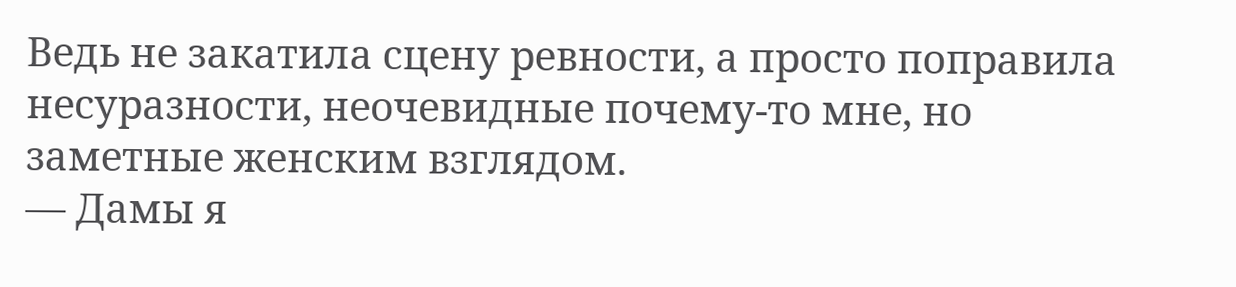Ведь не закатила сцену ревности, а просто поправила несуразности, неочевидные почему-то мне, но заметные женским взглядом.
— Дамы я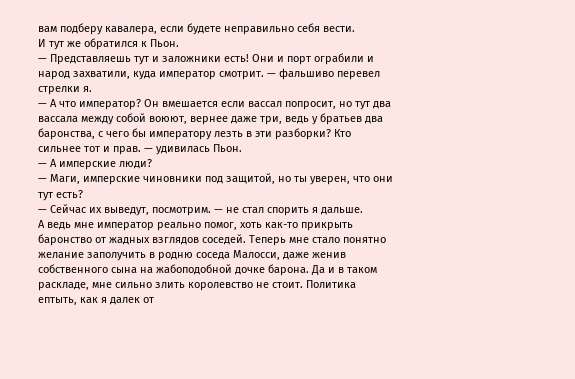вам подберу кавалера, если будете неправильно себя вести.
И тут же обратился к Пьон.
— Представляешь тут и заложники есть! Они и порт ограбили и народ захватили, куда император смотрит. — фальшиво перевел стрелки я.
— А что император? Он вмешается если вассал попросит, но тут два вассала между собой воюют, вернее даже три, ведь у братьев два баронства, с чего бы императору лезть в эти разборки? Кто сильнее тот и прав. — удивилась Пьон.
— А имперские люди?
— Маги, имперские чиновники под защитой, но ты уверен, что они тут есть?
— Сейчас их выведут, посмотрим. — не стал спорить я дальше.
А ведь мне император реально помог, хоть как-то прикрыть баронство от жадных взглядов соседей. Теперь мне стало понятно желание заполучить в родню соседа Малосси, даже женив собственного сына на жабоподобной дочке барона. Да и в таком раскладе, мне сильно злить королевство не стоит. Политика ептыть, как я далек от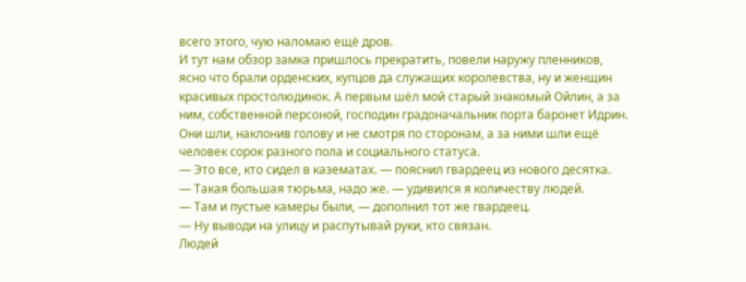всего этого, чую наломаю ещё дров.
И тут нам обзор замка пришлось прекратить, повели наружу пленников, ясно что брали орденских, купцов да служащих королевства, ну и женщин красивых простолюдинок. А первым шёл мой старый знакомый Ойлин, а за ним, собственной персоной, господин градоначальник порта баронет Идрин. Они шли, наклонив голову и не смотря по сторонам, а за ними шли ещё человек сорок разного пола и социального статуса.
— Это все, кто сидел в казематах. — пояснил гвардеец из нового десятка.
— Такая большая тюрьма, надо же. — удивился я количеству людей.
— Там и пустые камеры были, — дополнил тот же гвардеец.
— Ну выводи на улицу и распутывай руки, кто связан.
Людей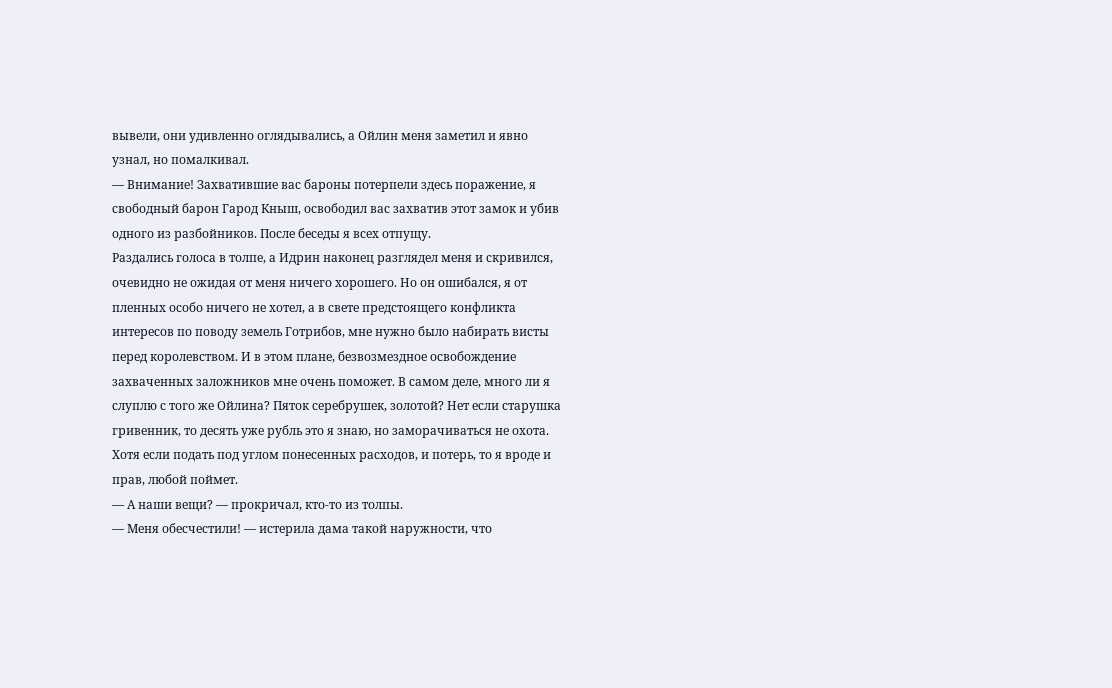вывели, они удивленно оглядывались, а Ойлин меня заметил и явно узнал, но помалкивал.
— Внимание! Захватившие вас бароны потерпели здесь поражение, я свободный барон Гарод Кныш, освободил вас захватив этот замок и убив одного из разбойников. После беседы я всех отпущу.
Раздались голоса в толпе, а Идрин наконец разглядел меня и скривился, очевидно не ожидая от меня ничего хорошего. Но он ошибался, я от пленных особо ничего не хотел, а в свете предстоящего конфликта интересов по поводу земель Готрибов, мне нужно было набирать висты перед королевством. И в этом плане, безвозмездное освобождение захваченных заложников мне очень поможет. В самом деле, много ли я слуплю с того же Ойлина? Пяток серебрушек, золотой? Нет если старушка гривенник, то десять уже рубль это я знаю, но заморачиваться не охота. Хотя если подать под углом понесенных расходов, и потерь, то я вроде и прав, любой поймет.
— А наши вещи? — прокричал, кто-то из толпы.
— Меня обесчестили! — истерила дама такой наружности, что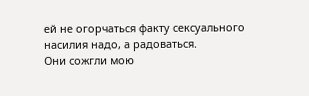ей не огорчаться факту сексуального насилия надо, а радоваться.
Они сожгли мою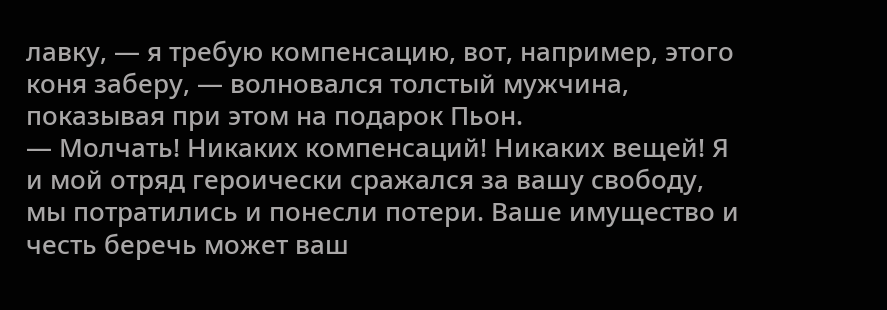лавку, — я требую компенсацию, вот, например, этого коня заберу, — волновался толстый мужчина, показывая при этом на подарок Пьон.
— Молчать! Никаких компенсаций! Никаких вещей! Я и мой отряд героически сражался за вашу свободу, мы потратились и понесли потери. Ваше имущество и честь беречь может ваш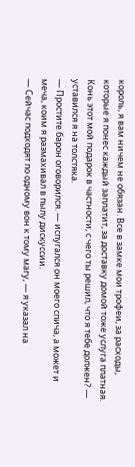король, я вам ничем не обязан. Все в замке мои трофеи, за расходы, которые я понес каждый заплатит, за доставку домой тоже услуга платная. Конь этот мой подарок в частности, с чего ты решил, что я тебе должен? — уставился я на толстяка.
— Простите барон оговорился. — испугался он моего спича, а может и меча, коим я размахивал в пылу дискуссии.
— Сейчас подходят по одному вон к тому магу, — я указал на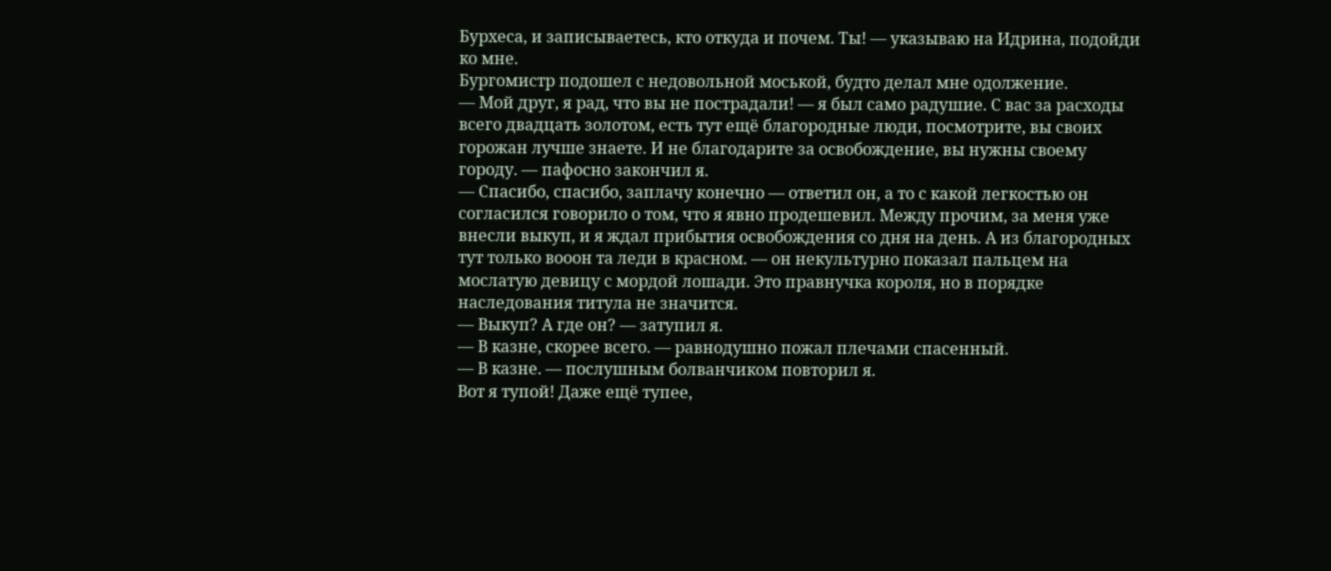Бурхеса, и записываетесь, кто откуда и почем. Ты! — указываю на Идрина, подойди ко мне.
Бургомистр подошел с недовольной моськой, будто делал мне одолжение.
— Мой друг, я рад, что вы не пострадали! — я был само радушие. С вас за расходы всего двадцать золотом, есть тут ещё благородные люди, посмотрите, вы своих горожан лучше знаете. И не благодарите за освобождение, вы нужны своему городу. — пафосно закончил я.
— Спасибо, спасибо, заплачу конечно — ответил он, а то с какой легкостью он согласился говорило о том, что я явно продешевил. Между прочим, за меня уже внесли выкуп, и я ждал прибытия освобождения со дня на день. А из благородных тут только вооон та леди в красном. — он некультурно показал пальцем на мослатую девицу с мордой лошади. Это правнучка короля, но в порядке наследования титула не значится.
— Выкуп? А где он? — затупил я.
— В казне, скорее всего. — равнодушно пожал плечами спасенный.
— В казне. — послушным болванчиком повторил я.
Вот я тупой! Даже ещё тупее,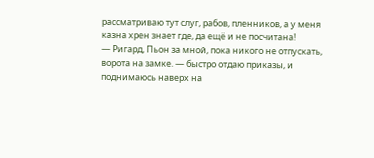рассматриваю тут слуг, рабов, пленников, а у меня казна хрен знает где, да ещё и не посчитана!
— Ригард, Пьон за мной, пока никого не отпускать, ворота на замке. — быстро отдаю приказы, и поднимаюсь наверх на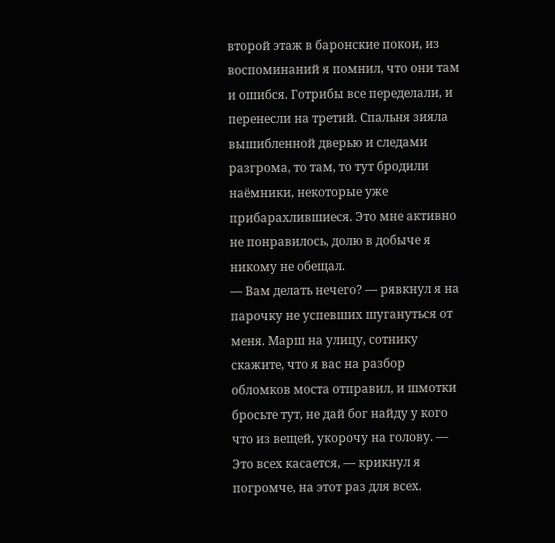второй этаж в баронские покои, из воспоминаний я помнил, что они там и ошибся. Готрибы все переделали, и перенесли на третий. Спальня зияла вышибленной дверью и следами разгрома, то там, то тут бродили наёмники, некоторые уже прибарахлившиеся. Это мне активно не понравилось, долю в добыче я никому не обещал.
— Вам делать нечего? — рявкнул я на парочку не успевших шугануться от меня. Марш на улицу, сотнику скажите, что я вас на разбор обломков моста отправил, и шмотки бросьте тут, не дай бог найду у кого что из вещей, укорочу на голову. — Это всех касается, — крикнул я погромче, на этот раз для всех.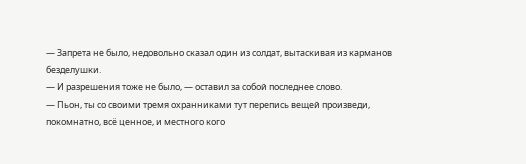— Запрета не было, недовольно сказал один из солдат, вытаскивая из карманов безделушки.
— И разрешения тоже не было, — оставил за собой последнее слово.
— Пьон, ты со своими тремя охранниками тут перепись вещей произведи, покомнатно, всё ценное, и местного кого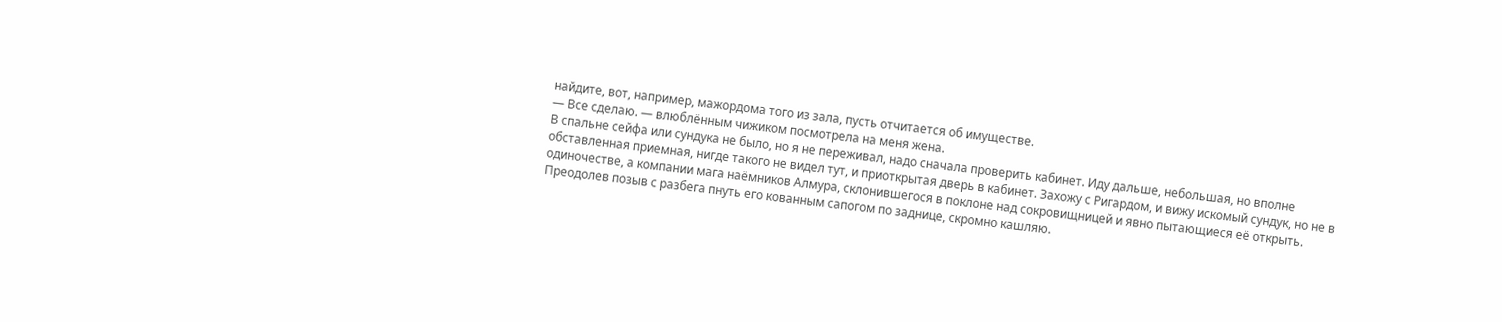найдите, вот, например, мажордома того из зала, пусть отчитается об имуществе.
— Все сделаю. — влюблённым чижиком посмотрела на меня жена.
В спальне сейфа или сундука не было, но я не переживал, надо сначала проверить кабинет. Иду дальше, небольшая, но вполне обставленная приемная, нигде такого не видел тут, и приоткрытая дверь в кабинет. Захожу с Ригардом, и вижу искомый сундук, но не в одиночестве, а компании мага наёмников Алмура, склонившегося в поклоне над сокровищницей и явно пытающиеся её открыть. Преодолев позыв с разбега пнуть его кованным сапогом по заднице, скромно кашляю.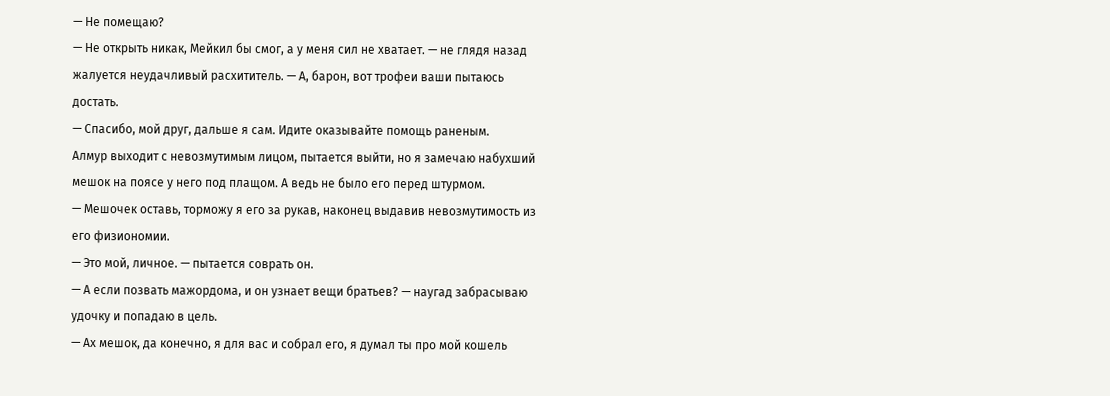— Не помещаю?
— Не открыть никак, Мейкил бы смог, а у меня сил не хватает. — не глядя назад жалуется неудачливый расхититель. — А, барон, вот трофеи ваши пытаюсь достать.
— Спасибо, мой друг, дальше я сам. Идите оказывайте помощь раненым.
Алмур выходит с невозмутимым лицом, пытается выйти, но я замечаю набухший мешок на поясе у него под плащом. А ведь не было его перед штурмом.
— Мешочек оставь, торможу я его за рукав, наконец выдавив невозмутимость из его физиономии.
— Это мой, личное. — пытается соврать он.
— А если позвать мажордома, и он узнает вещи братьев? — наугад забрасываю удочку и попадаю в цель.
— Ах мешок, да конечно, я для вас и собрал его, я думал ты про мой кошель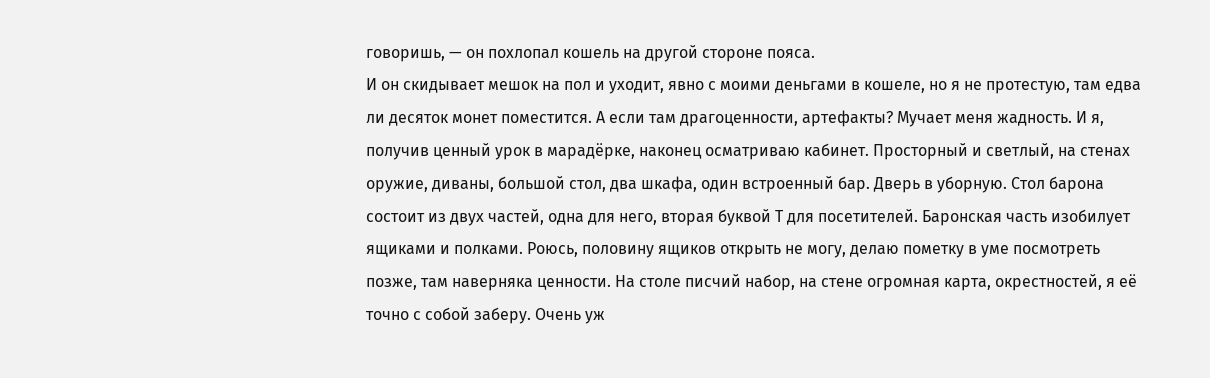говоришь, — он похлопал кошель на другой стороне пояса.
И он скидывает мешок на пол и уходит, явно с моими деньгами в кошеле, но я не протестую, там едва ли десяток монет поместится. А если там драгоценности, артефакты? Мучает меня жадность. И я, получив ценный урок в марадёрке, наконец осматриваю кабинет. Просторный и светлый, на стенах оружие, диваны, большой стол, два шкафа, один встроенный бар. Дверь в уборную. Стол барона состоит из двух частей, одна для него, вторая буквой Т для посетителей. Баронская часть изобилует ящиками и полками. Роюсь, половину ящиков открыть не могу, делаю пометку в уме посмотреть позже, там наверняка ценности. На столе писчий набор, на стене огромная карта, окрестностей, я её точно с собой заберу. Очень уж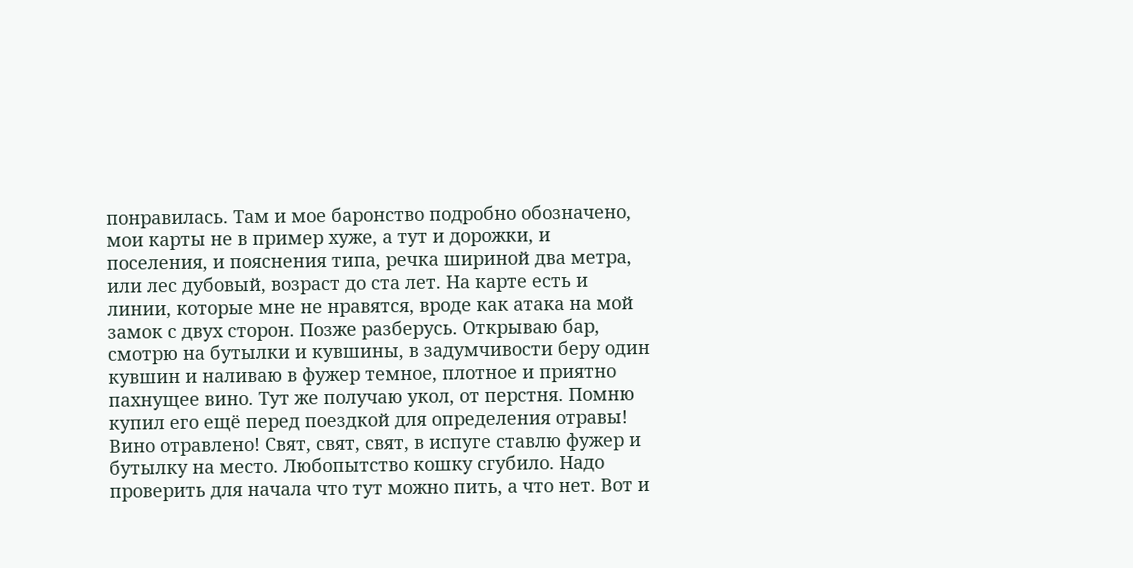понравилась. Там и мое баронство подробно обозначено, мои карты не в пример хуже, а тут и дорожки, и поселения, и пояснения типа, речка шириной два метра, или лес дубовый, возраст до ста лет. На карте есть и линии, которые мне не нравятся, вроде как атака на мой замок с двух сторон. Позже разберусь. Открываю бар, смотрю на бутылки и кувшины, в задумчивости беру один кувшин и наливаю в фужер темное, плотное и приятно пахнущее вино. Тут же получаю укол, от перстня. Помню купил его ещё перед поездкой для определения отравы! Вино отравлено! Свят, свят, свят, в испуге ставлю фужер и бутылку на место. Любопытство кошку сгубило. Надо проверить для начала что тут можно пить, а что нет. Вот и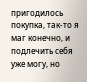пригодилось покупка, так-то я маг конечно, и подлечить себя уже могу, но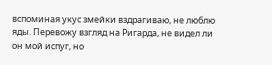вспоминая укус змейки вздрагиваю, не люблю яды. Перевожу взгляд на Ригарда, не видел ли он мой испуг, но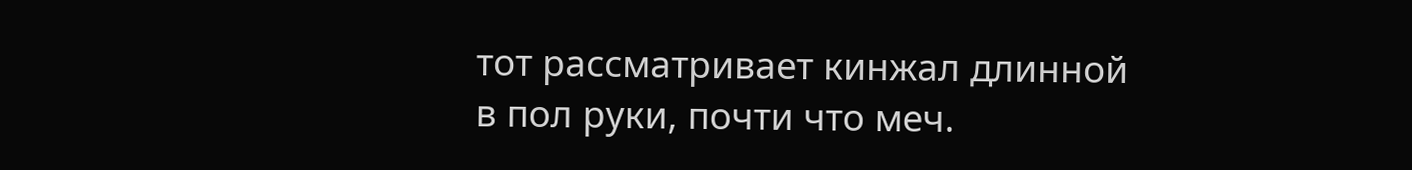тот рассматривает кинжал длинной в пол руки, почти что меч.